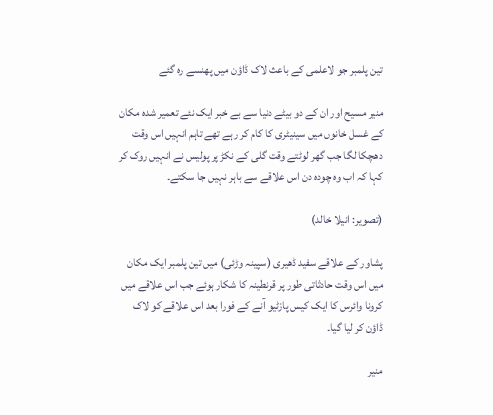تین پلمبر جو لاعلمی کے باعث لاک ڈاؤن میں پھنسے رہ گئے

منیر مسیح اور ان کے دو بیٹے دنیا سے بے خبر ایک نئے تعمیر شدہ مکان کے غسل خانوں میں سینیٹری کا کام کر رہے تھے تاہم انہیں اس وقت دھچکا لگا جب گھر لوٹتے وقت گلی کے نکڑ پر پولیس نے انہیں روک کر کہا کہ اب وہ چودہ دن اس علاقے سے باہر نہیں جا سکتے۔

(تصویر: انیلا خالد)

پشاور کے علاقے سفید ڈھیری (سپینہ وڑئی) میں تین پلمبر ایک مکان میں اس وقت حادثاتی طور پر قرنطینہ کا شکار ہوئے جب اس علاقے میں کرونا وائرس کا ایک کیس پازٹیو آنے کے فورا بعد اس علاقے کو لاک ڈاؤن کر لیا گیا۔

منیر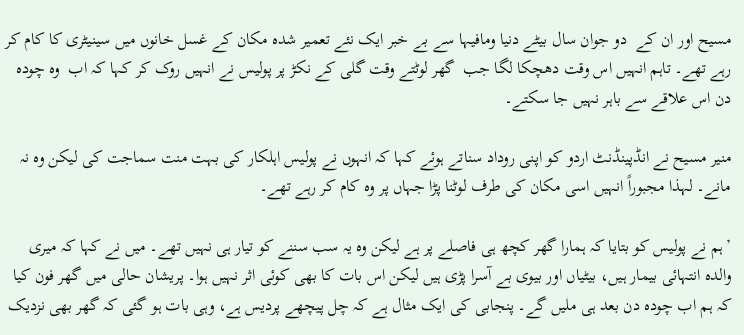مسیح اور ان کے  دو جوان سال بیٹے دنیا ومافیہا سے بے خبر ایک نئے تعمیر شدہ مکان کے غسل خانوں میں سینیٹری کا کام کر رہے تھے۔ تاہم انہیں اس وقت دھچکا لگا جب  گھر لوٹتے وقت گلی کے نکڑ پر پولیس نے انہیں روک کر کہا کہ اب  وہ چودہ دن اس علاقے سے باہر نہیں جا سکتے۔

منیر مسیح نے انڈپینڈنٹ اردو کو اپنی روداد سناتے ہوئے کہا کہ انہوں نے پولیس اہلکار کی بہت منت سماجت کی لیکن وہ نہ مانے۔ لہذا مجبوراً انہیں اسی مکان کی طرف لوٹنا پڑا جہاں پر وہ کام کر رہے تھے۔

’ہم نے پولیس کو بتایا کہ ہمارا گھر کچھ ہی فاصلے پر ہے لیکن وہ یہ سب سننے کو تیار ہی نہیں تھے۔ میں نے کہا کہ میری والدہ انتہائی بیمار ہیں، بیٹیاں اور بیوی بے آسرا پڑی ہیں لیکن اس بات کا بھی کوئی اثر نہیں ہوا۔ پریشان حالی میں گھر فون کیا کہ ہم اب چودہ دن بعد ہی ملیں گے۔ پنجابی کی ایک مثال ہے کہ چل پیچھے پردیس ہے، وہی بات ہو گئی کہ گھر بھی نزدیک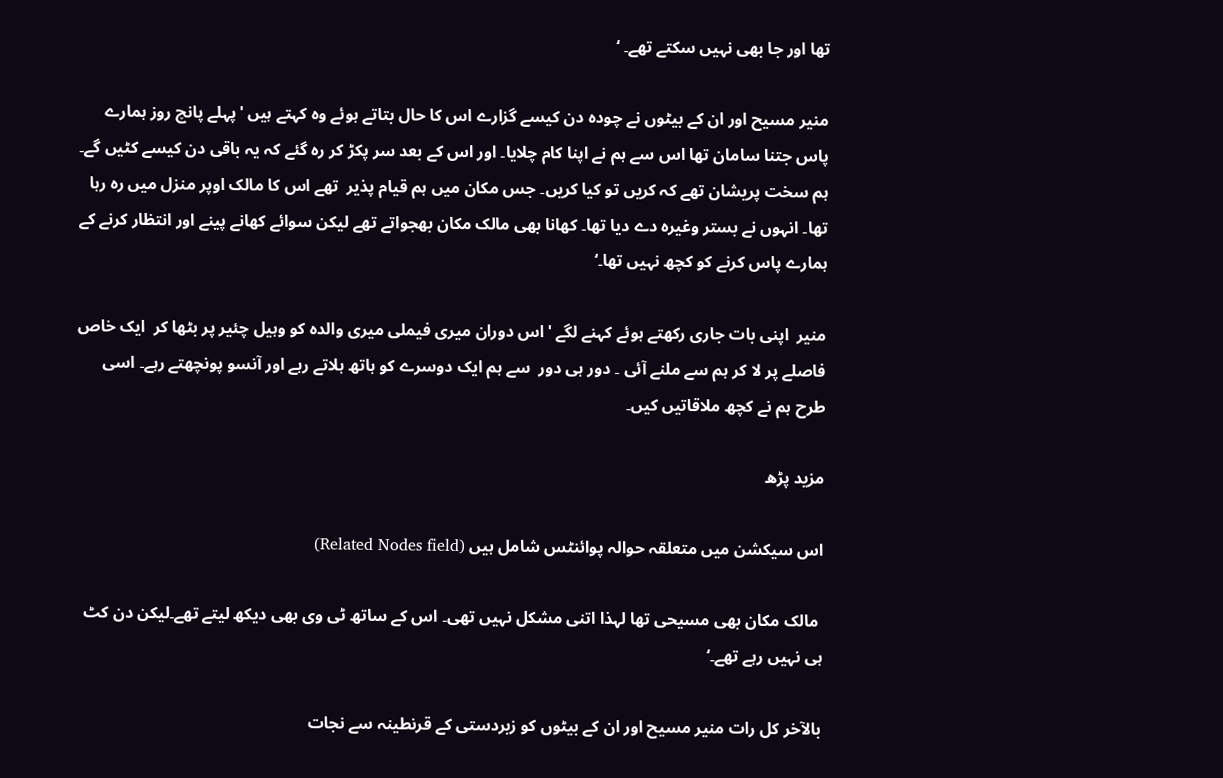تھا اور جا بھی نہیں سکتے تھے۔ ‘

منیر مسیح اور ان کے بیٹوں نے چودہ دن کیسے گزارے اس کا حال بتاتے ہوئے وہ کہتے ہیں 'پہلے پانچ روز ہمارے پاس جتنا سامان تھا اس سے ہم نے اپنا کام چلایا۔ اور اس کے بعد سر پکڑ کر رہ گئے کہ یہ باقی دن کیسے کٹیں گے۔ ہم سخت پریشان تھے کہ کریں تو کیا کریں۔ جس مکان میں ہم قیام پذیر  تھے اس کا مالک اوپر منزل میں رہ رہا تھا۔ انہوں نے بستر وغیرہ دے دیا تھا۔ کھانا بھی مالک مکان بھجواتے تھے لیکن سوائے کھانے پینے اور انتظار کرنے کے  ہمارے پاس کرنے کو کچھ نہیں تھا۔‘

منیر  اپنی بات جاری رکھتے ہوئے کہنے لگے 'اس دوران میری فیملی میری والدہ کو وہیل چئیر پر بٹھا کر  ایک خاص فاصلے پر لا کر ہم سے ملنے آئی ۔ دور ہی دور  سے ہم ایک دوسرے کو ہاتھ ہلاتے رہے اور آنسو پونچھتے رہے۔ اسی طرح ہم نے کچھ ملاقاتیں کیں۔

مزید پڑھ

اس سیکشن میں متعلقہ حوالہ پوائنٹس شامل ہیں (Related Nodes field)

 مالک مکان بھی مسیحی تھا لہذا اتنی مشکل نہیں تھی۔ اس کے ساتھ ٹی وی بھی دیکھ لیتے تھے۔لیکن دن کٹ ہی نہیں رہے تھے۔‘

بالآخر کل رات منیر مسیح اور ان کے بیٹوں کو زبردستی کے قرنطینہ سے نجات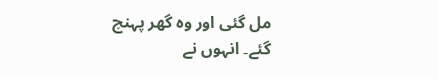مل گئی اور وہ گھر پہنچ گئے۔ انہوں نے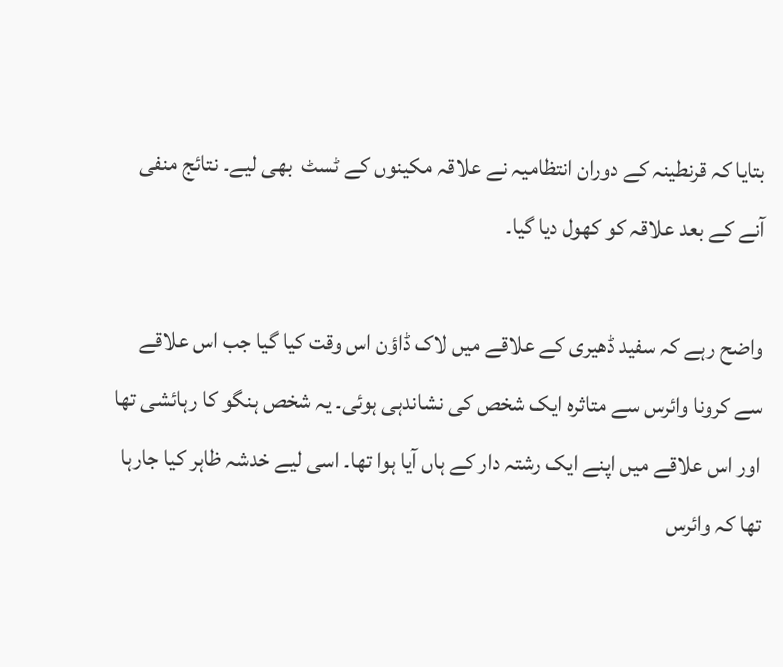بتایا کہ قرنطینہ کے دوران انتظامیہ نے علاقہ مکینوں کے ٹسٹ  بھی لیے۔ نتائج منفی آنے کے بعد علاقہ کو کھول دیا گیا۔

واضح رہے کہ سفید ڈھیری کے علاقے میں لاک ڈاؤن اس وقت کیا گیا جب اس علاقے سے کرونا وائرس سے متاثرہ ایک شخص کی نشاندہی ہوئی۔ یہ شخص ہنگو کا رہائشی تھا اور اس علاقے میں اپنے ایک رشتہ دار کے ہاں آیا ہوا تھا۔ اسی لیے خدشہ ظاہر کیا جارہا تھا کہ وائرس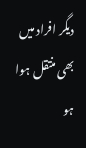دیگر افراد میں بھی منتقل ہوا ہو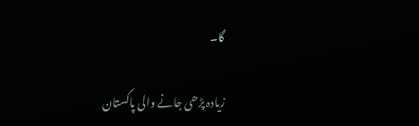گا۔

زیادہ پڑھی جانے والی پاکستان